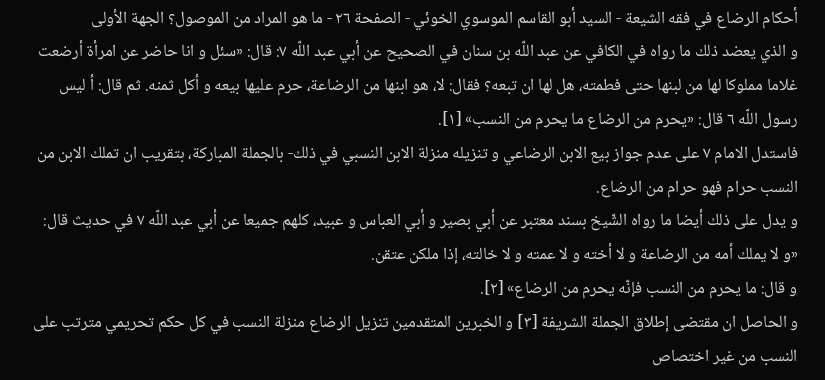أحكام الرضاع في فقه الشيعة - السيد أبو القاسم الموسوي الخوئي - الصفحة ٢٦ - ما هو المراد من الموصول؟ الجهة الأولى
و الذي يعضد ذلك ما رواه في الكافي عن عبد اللّه بن سنان في الصحيح عن أبي عبد اللّه ٧: قال: «سئل و انا حاضر عن امرأة أرضعت غلاما مملوكا لها من لبنها حتى فطمته، هل لها ان تبعه؟ فقال: لا، هو ابنها من الرضاعة، حرم عليها بيعه و أكل ثمنه. ثم قال: أ ليس رسول اللّه ٦ قال: «يحرم من الرضاع ما يحرم من النسب» [١].
فاستدل الامام ٧ على عدم جواز بيع الابن الرضاعي و تنزيله منزلة الابن النسبي في ذلك- بالجملة المباركة، بتقريب ان تملك الابن من النسب حرام فهو حرام من الرضاع.
و يدل على ذلك أيضا ما رواه الشّيخ بسند معتبر عن أبي بصير و أبي العباس و عبيد، كلهم جميعا عن أبي عبد اللّه ٧ في حديث قال: «و لا يملك أمه من الرضاعة و لا أخته و لا عمته و لا خالته، إذا ملكن عتقن.
و قال: ما يحرم من النسب فإنّه يحرم من الرضاع» [٢].
و الحاصل ان مقتضى إطلاق الجملة الشريفة [٣] و الخبرين المتقدمين تنزيل الرضاع منزلة النسب في كل حكم تحريمي مترتب على النسب من غير اختصاص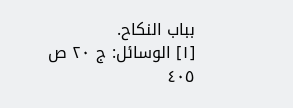بباب النكاح.
[١] الوسائل: ج ٢٠ ص ٤٠٥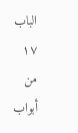الباب ١٧ من أبواب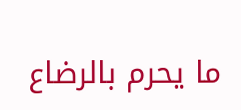ما يحرم بالرضاع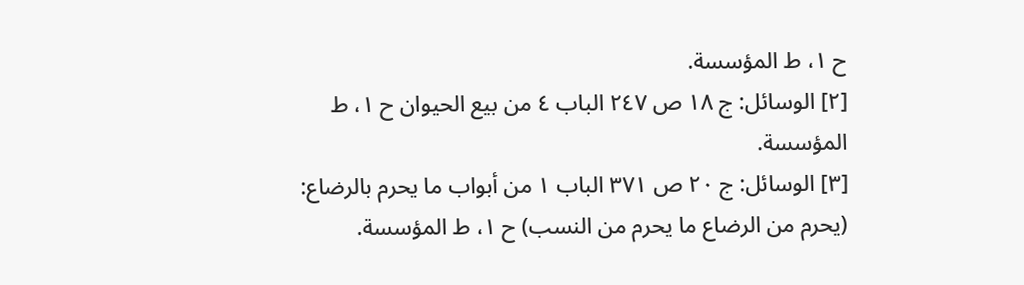ح ١، ط المؤسسة.
[٢] الوسائل: ج ١٨ ص ٢٤٧ الباب ٤ من بيع الحيوان ح ١، ط المؤسسة.
[٣] الوسائل: ج ٢٠ ص ٣٧١ الباب ١ من أبواب ما يحرم بالرضاع: (يحرم من الرضاع ما يحرم من النسب) ح ١، ط المؤسسة.